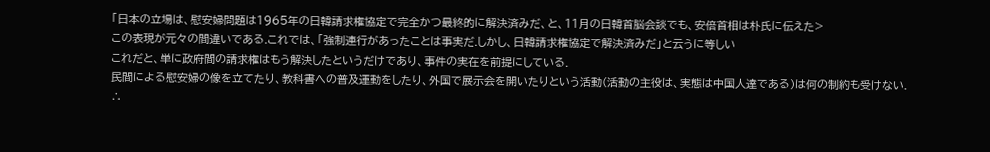「日本の立場は、慰安婦問題は1965年の日韓請求権協定で完全かつ最終的に解決済みだ、と、11月の日韓首脳会談でも、安倍首相は朴氏に伝えた>
この表現が元々の間違いである.これでは、「強制連行があったことは事実だ.しかし、日韓請求権協定で解決済みだ」と云うに等しい
これだと、単に政府間の請求権はもう解決したというだけであり、事件の実在を前提にしている.
民間による慰安婦の像を立てたり、教科書への普及運動をしたり、外国で展示会を開いたりという活動(活動の主役は、実態は中国人達である)は何の制約も受けない.
∴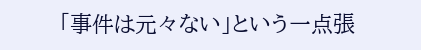「事件は元々ない」という一点張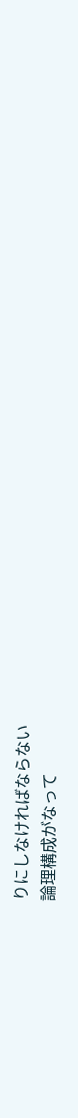りにしなければならない
論理構成がなって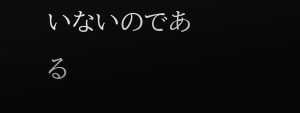いないのである